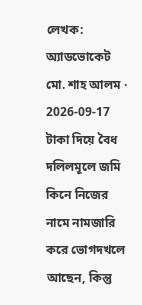লেখক: অ্যাডভোকেট মো. শাহ আলম · 2026-09-17
টাকা দিয়ে বৈধ দলিলমূলে জমি কিনে নিজের নামে নামজারি করে ভোগদখলে আছেন, কিন্তু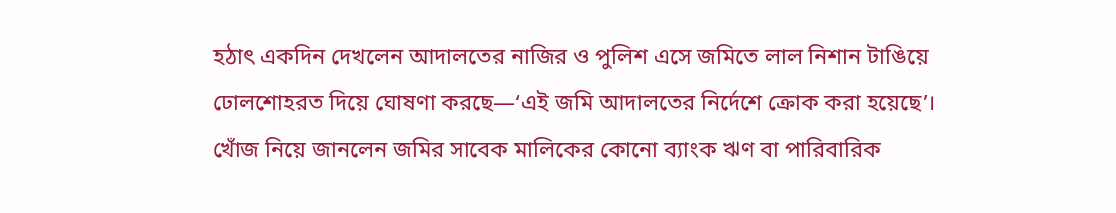হঠাৎ একদিন দেখলেন আদালতের নাজির ও পুলিশ এসে জমিতে লাল নিশান টাঙিয়ে ঢোলশোহরত দিয়ে ঘোষণা করছে—‘এই জমি আদালতের নির্দেশে ক্রোক করা হয়েছে’। খোঁজ নিয়ে জানলেন জমির সাবেক মালিকের কোনো ব্যাংক ঋণ বা পারিবারিক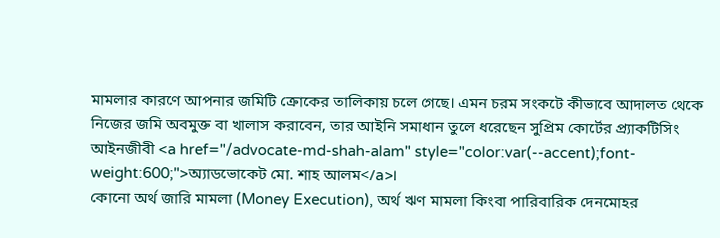মামলার কারণে আপনার জমিটি ক্রোকের তালিকায় চলে গেছে। এমন চরম সংকটে কীভাবে আদালত থেকে নিজের জমি অবমুক্ত বা খালাস করাবেন, তার আইনি সমাধান তুলে ধরেছেন সুপ্রিম কোর্টের প্র্যাকটিসিং আইনজীবী <a href="/advocate-md-shah-alam" style="color:var(--accent);font-weight:600;">অ্যাডভোকেট মো. শাহ আলম</a>।
কোনো অর্থ জারি মামলা (Money Execution), অর্থ ঋণ মামলা কিংবা পারিবারিক দেনমোহর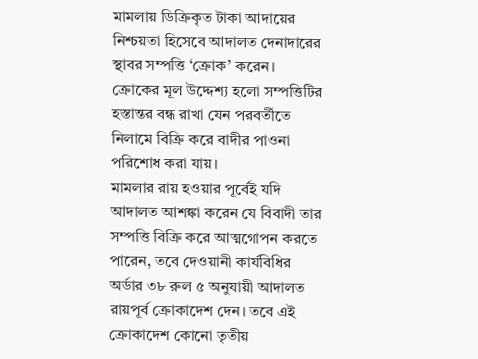মামলায় ডিক্রিকৃত টাকা আদায়ের নিশ্চয়তা হিসেবে আদালত দেনাদারের স্থাবর সম্পত্তি ‘ক্রোক’ করেন। ক্রোকের মূল উদ্দেশ্য হলো সম্পত্তিটির হস্তান্তর বন্ধ রাখা যেন পরবর্তীতে নিলামে বিক্রি করে বাদীর পাওনা পরিশোধ করা যায়।
মামলার রায় হওয়ার পূর্বেই যদি আদালত আশঙ্কা করেন যে বিবাদী তার সম্পত্তি বিক্রি করে আত্মগোপন করতে পারেন, তবে দেওয়ানী কার্যবিধির অর্ডার ৩৮ রুল ৫ অনুযায়ী আদালত রায়পূর্ব ক্রোকাদেশ দেন। তবে এই ক্রোকাদেশ কোনো তৃতীয়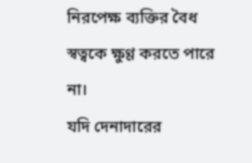নিরপেক্ষ ব্যক্তির বৈধ স্বত্বকে ক্ষুণ্ণ করতে পারে না।
যদি দেনাদারের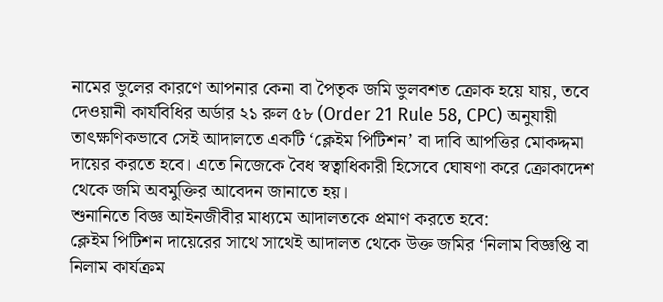নামের ভুলের কারণে আপনার কেনা বা পৈতৃক জমি ভুলবশত ক্রোক হয়ে যায়, তবে দেওয়ানী কার্যবিধির অর্ডার ২১ রুল ৫৮ (Order 21 Rule 58, CPC) অনুযায়ী তাৎক্ষণিকভাবে সেই আদালতে একটি ‘ক্লেইম পিটিশন’ বা দাবি আপত্তির মোকদ্দমা দায়ের করতে হবে। এতে নিজেকে বৈধ স্বত্বাধিকারী হিসেবে ঘোষণা করে ক্রোকাদেশ থেকে জমি অবমুক্তির আবেদন জানাতে হয়।
শুনানিতে বিজ্ঞ আইনজীবীর মাধ্যমে আদালতকে প্রমাণ করতে হবে:
ক্লেইম পিটিশন দায়েরের সাথে সাথেই আদালত থেকে উক্ত জমির ‘নিলাম বিজ্ঞপ্তি বা নিলাম কার্যক্রম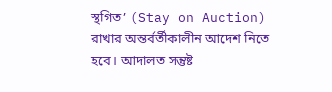স্থগিত’ (Stay on Auction) রাখার অন্তর্বর্তীকালীন আদেশ নিতে হবে। আদালত সন্তুষ্ট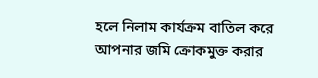হলে নিলাম কার্যক্রম বাতিল করে আপনার জমি ক্রোকমুক্ত করার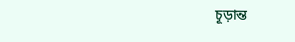চূড়ান্ত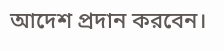আদেশ প্রদান করবেন।